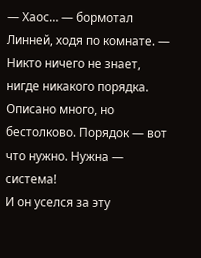— Хаос… — бормотал Линней, ходя по комнате. — Никто ничего не знает, нигде никакого порядка. Описано много, но бестолково. Порядок — вот что нужно. Нужна — система!
И он уселся за эту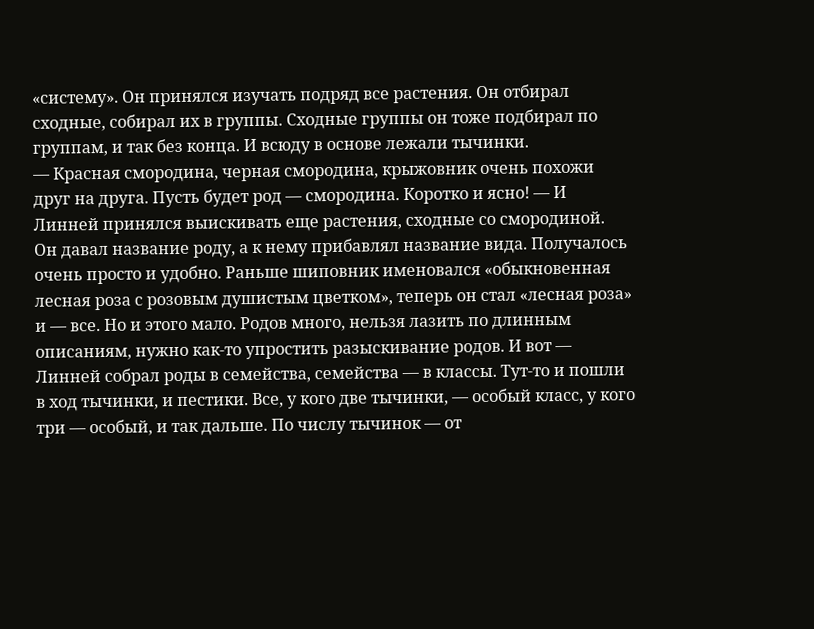«систему». Он принялся изучать подряд все растения. Он отбирал сходные, собирал их в группы. Сходные группы он тоже подбирал по группам, и так без конца. И всюду в основе лежали тычинки.
— Красная смородина, черная смородина, крыжовник очень похожи друг на друга. Пусть будет род — смородина. Коротко и ясно! — И Линней принялся выискивать еще растения, сходные со смородиной.
Он давал название роду, а к нему прибавлял название вида. Получалось очень просто и удобно. Раньше шиповник именовался «обыкновенная лесная роза с розовым душистым цветком», теперь он стал «лесная роза» и — все. Но и этого мало. Родов много, нельзя лазить по длинным описаниям, нужно как-то упростить разыскивание родов. И вот — Линней собрал роды в семейства, семейства — в классы. Тут-то и пошли в ход тычинки, и пестики. Все, у кого две тычинки, — особый класс, у кого три — особый, и так дальше. По числу тычинок — от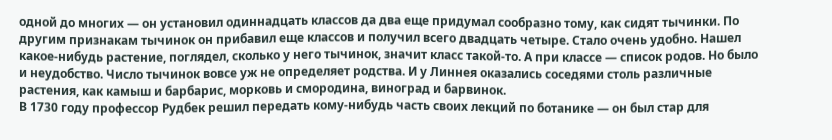одной до многих — он установил одиннадцать классов да два еще придумал сообразно тому, как сидят тычинки. По другим признакам тычинок он прибавил еще классов и получил всего двадцать четыре. Стало очень удобно. Нашел какое-нибудь растение, поглядел, сколько у него тычинок, значит класс такой-то. А при классе — список родов. Но было и неудобство. Число тычинок вовсе уж не определяет родства. И у Линнея оказались соседями столь различные растения, как камыш и барбарис, морковь и смородина, виноград и барвинок.
В 1730 году профессор Рудбек решил передать кому-нибудь часть своих лекций по ботанике — он был стар для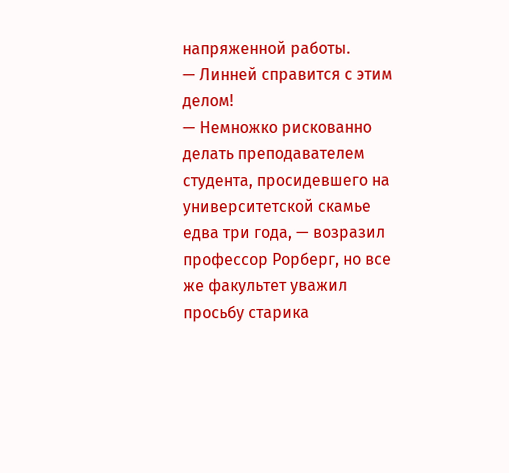напряженной работы.
— Линней справится с этим делом!
— Немножко рискованно делать преподавателем студента, просидевшего на университетской скамье едва три года, — возразил профессор Рорберг, но все же факультет уважил просьбу старика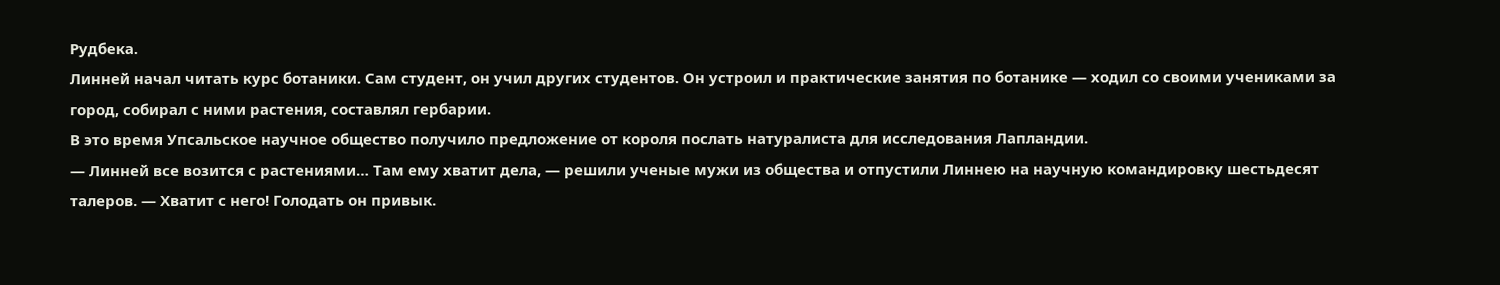Рудбека.
Линней начал читать курс ботаники. Сам студент, он учил других студентов. Он устроил и практические занятия по ботанике — ходил со своими учениками за город, собирал с ними растения, составлял гербарии.
В это время Упсальское научное общество получило предложение от короля послать натуралиста для исследования Лапландии.
— Линней все возится с растениями… Там ему хватит дела, — решили ученые мужи из общества и отпустили Линнею на научную командировку шестьдесят талеров. — Хватит с него! Голодать он привык.